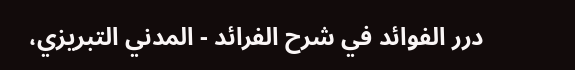درر الفوائد في شرح الفرائد - المدني التبريزي،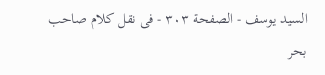السيد يوسف - الصفحة ٣٠٣ - فى نقل كلام صاحب بحر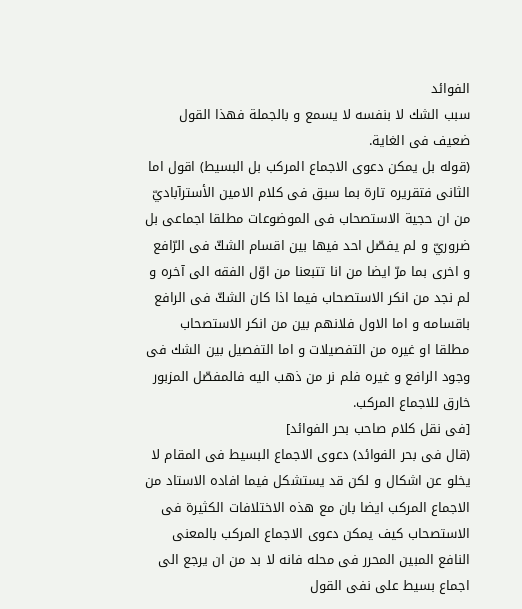الفوائد
سبب الشك لا بنفسه لا يسمع و بالجملة فهذا القول ضعيف فى الغاية.
(قوله بل يمكن دعوى الاجماع المركب بل البسيط) اقول اما الثانى فتقريره تارة بما سبق فى كلام الامين الأسترآباديّ من ان حجية الاستصحاب فى الموضوعات مطلقا اجماعى بل ضروريّ و لم يفصّل احد فيها بين اقسام الشكّ فى الرّافع و اخرى بما مرّ ايضا من انا تتبعنا من اوّل الفقه الى آخره و لم نجد من انكر الاستصحاب فيما اذا كان الشكّ فى الرافع باقسامه و اما الاول فلانهم بين من انكر الاستصحاب مطلقا او غيره من التفصيلات و اما التفصيل بين الشك فى وجود الرافع و غيره فلم نر من ذهب اليه فالمفصّل المزبور خارق للاجماع المركب.
[فى نقل كلام صاحب بحر الفوائد]
(قال فى بحر الفوائد) دعوى الاجماع البسيط فى المقام لا يخلو عن اشكال و لكن قد يستشكل فيما افاده الاستاد من الاجماع المركب ايضا بان مع هذه الاختلافات الكثيرة فى الاستصحاب كيف يمكن دعوى الاجماع المركب بالمعنى النافع المبين المحرر فى محله فانه لا بد من ان يرجع الى اجماع بسيط على نفى القول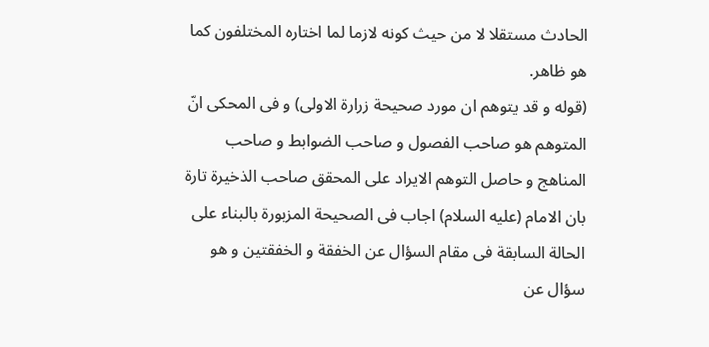الحادث مستقلا لا من حيث كونه لازما لما اختاره المختلفون كما هو ظاهر.
(قوله و قد يتوهم ان مورد صحيحة زرارة الاولى) و فى المحكى انّ المتوهم هو صاحب الفصول و صاحب الضوابط و صاحب المناهج و حاصل التوهم الايراد على المحقق صاحب الذخيرة تارة بان الامام (عليه السلام) اجاب فى الصحيحة المزبورة بالبناء على الحالة السابقة فى مقام السؤال عن الخفقة و الخفقتين و هو سؤال عن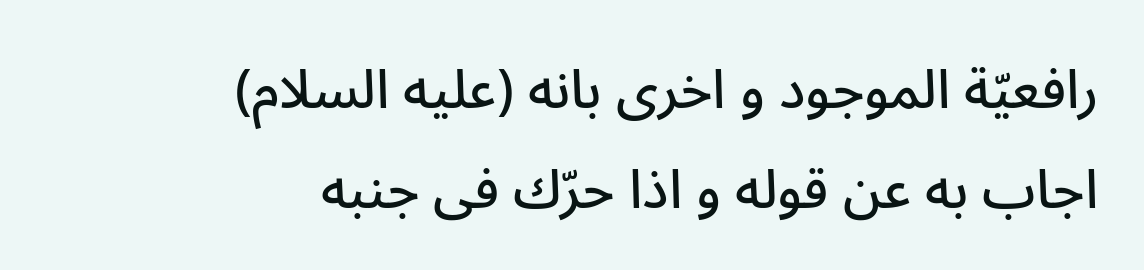رافعيّة الموجود و اخرى بانه (عليه السلام) اجاب به عن قوله و اذا حرّك فى جنبه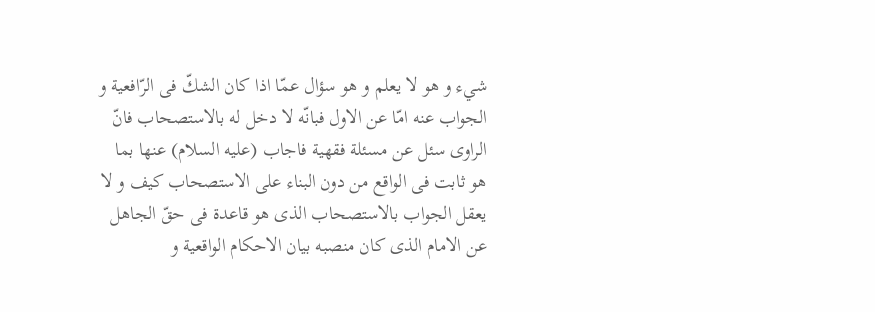شيء و هو لا يعلم و هو سؤال عمّا اذا كان الشكّ فى الرّافعية و الجواب عنه امّا عن الاول فبانّه لا دخل له بالاستصحاب فانّ الراوى سئل عن مسئلة فقهية فاجاب (عليه السلام) عنها بما هو ثابت فى الواقع من دون البناء على الاستصحاب كيف و لا يعقل الجواب بالاستصحاب الذى هو قاعدة فى حقّ الجاهل عن الامام الذى كان منصبه بيان الاحكام الواقعية و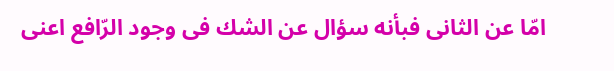امّا عن الثانى فبأنه سؤال عن الشك فى وجود الرّافع اعنى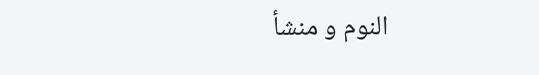النوم و منشأ